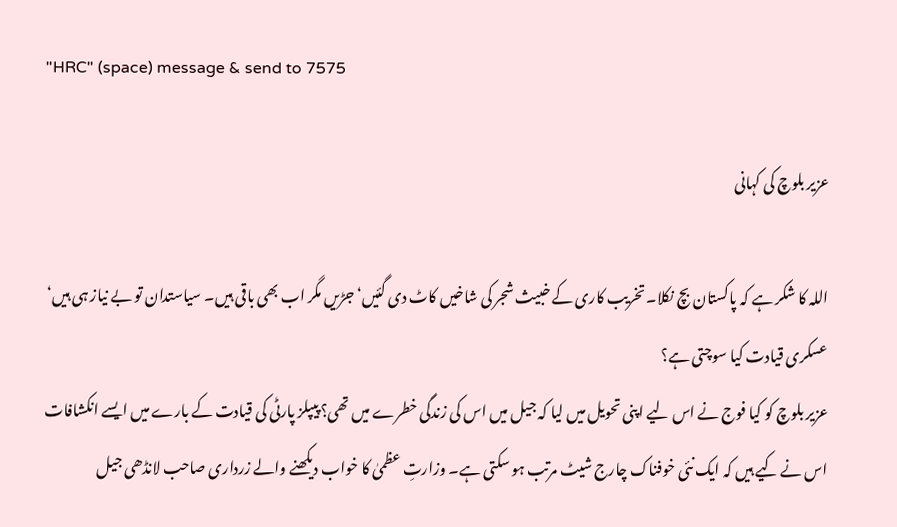"HRC" (space) message & send to 7575

عزیر بلوچ کی کہانی

اللہ کا شکر ہے کہ پاکستان بچ نکلا۔ تخریب کاری کے خبیث شجر کی شاخیں کاٹ دی گئیں‘ جڑیں مگر اب بھی باقی ہیں۔ سیاستدان تو بے نیاز ہی ہیں‘ عسکری قیادت کیا سوچتی ہے؟
عزیر بلوچ کو کیا فوج نے اس لیے اپنی تحویل میں لیا کہ جیل میں اس کی زندگی خطرے میں تھی؟ پیپلز پارٹی کی قیادت کے بارے میں ایسے انکشافات اس نے کیے ہیں کہ ایک نئی خوفناک چارج شیٹ مرتب ہو سکتی ہے۔ وزارتِ عظمیٰ کا خواب دیکھنے والے زرداری صاحب لانڈھی جیل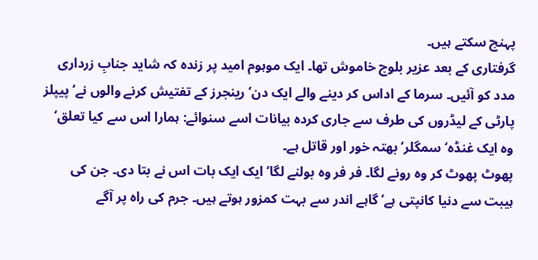پہنچ سکتے ہیں۔
گرفتاری کے بعد عزیر بلوچ خاموش تھا۔ ایک موہوم امید پر زندہ کہ شاید جنابِ زرداری مدد کو آئیں۔ سرما کے اداس کر دینے والے ایک دن‘ رینجرز کے تفتیش کرنے والوں نے‘ پیپلز پارٹی کے لیڈروں کی طرف سے جاری کردہ بیانات اسے سنوائے: ہمارا اس سے کیا تعلق‘ وہ ایک غنڈہ‘ سمگلر‘ بھتہ خور اور قاتل ہے۔
پھوٹ پھوٹ کر وہ رونے لگا۔ فر فر وہ بولنے لگا‘ ایک ایک بات اس نے بتا دی۔ جن کی ہیبت سے دنیا کانپتی ہے‘ گاہے اندر سے بہت کمزور ہوتے ہیں۔ جرم کی راہ پر آگے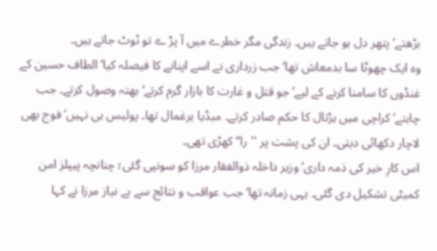بڑھتے‘ پتھر دل ہو جاتے ہیں۔ زندگی مگر خطرے میں آ پڑ ے تو ٹوٹ جاتے ہیں۔
وہ ایک چھوٹا سا بدمعاش تھا‘ جب زرداری نے اسے اپنانے کا فیصلہ کیا‘ الطاف حسین کے غنڈوں کا سامنا کرنے کے لیے‘ جو قتل و غارت کا بازار گرم کرتے‘ بھتہ وصول کرتے۔ جب چاہتے‘ کراچی میں ہڑتال کا حکم صادر کرتے۔ میڈیا یرغمال تھا۔ پولیس ہی نہیں‘ فوج بھی لاچار دکھائی دیتی۔ ان کی پشت پر ''را‘‘ کھڑی تھی۔
اس کارِ خیر کی ذمہ داری‘ وزیر داخلہ ذوالفقار مرزا کو سونپی گئی؛ چنانچہ پیپلز امن کمیٹی تشکیل دی گئی۔ یہی زمانہ تھا‘ جب عواقب و نتائج سے بے نیاز مرزا نے کہا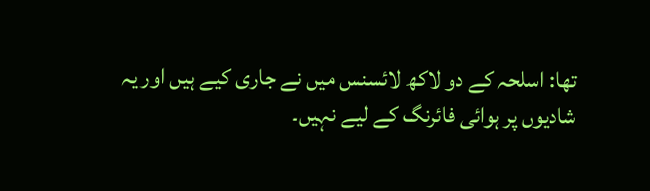تھا: اسلحہ کے دو لاکھ لائسنس میں نے جاری کیے ہیں اور یہ شادیوں پر ہوائی فائرنگ کے لیے نہیں۔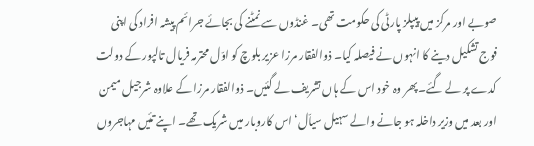صوبے اور مرکز میں پیپلز پارٹی کی حکومت تھی۔ غنڈوں سے نمٹنے کی بجائے جرائم پیشہ افراد کی اپنی فوج تشکیل دینے کا انہوں نے فیصلہ کیا۔ ذوالفقار مرزا عزیر بلوچ کو اوّل محترمہ فریال تالپور کے دولت کدے پر لے گئے۔ پھر وہ خود اس کے ہاں تشریف لے گئیں۔ ذوالفقار مرزا کے علاوہ شرجیل میمن اور بعد میں وزیر داخلہ ہو جانے والے سہیل سیاّل‘ اس کاروبار میں شریک تھے۔ اپنے تئیں مہاجروں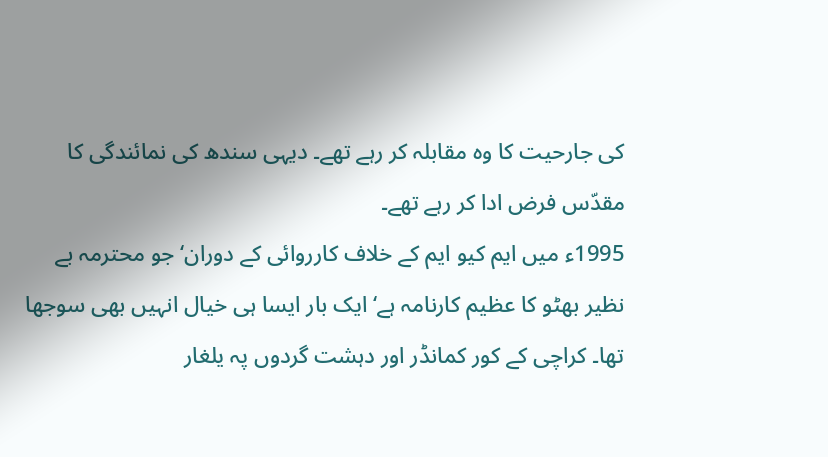کی جارحیت کا وہ مقابلہ کر رہے تھے۔ دیہی سندھ کی نمائندگی کا مقدّس فرض ادا کر رہے تھے۔
1995ء میں ایم کیو ایم کے خلاف کارروائی کے دوران‘ جو محترمہ بے نظیر بھٹو کا عظیم کارنامہ ہے‘ ایک بار ایسا ہی خیال انہیں بھی سوجھا تھا۔ کراچی کے کور کمانڈر اور دہشت گردوں پہ یلغار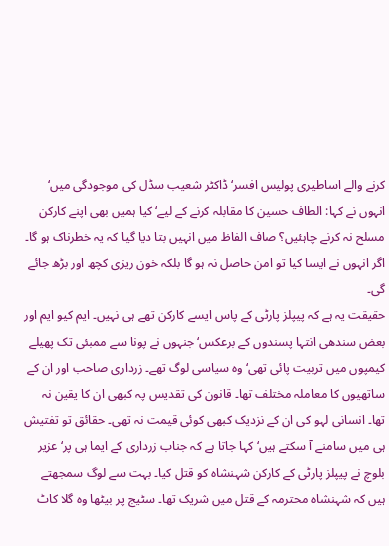کرنے والے اساطیری پولیس افسر‘ ڈاکٹر شعیب سڈل کی موجودگی میں‘ انہوں نے کہا: الطاف حسین کا مقابلہ کرنے کے لیے‘ کیا ہمیں بھی اپنے کارکن مسلح نہ کرنے چاہئیں؟ صاف الفاظ میں انہیں بتا دیا گیا کہ یہ خطرناک ہو گا۔ اگر انہوں نے ایسا کیا تو امن حاصل نہ ہو گا بلکہ خون ریزی کچھ اور بڑھ جائے گی۔
حقیقت یہ ہے کہ پیپلز پارٹی کے پاس ایسے کارکن تھے ہی نہیں۔ ایم کیو ایم اور بعض سندھی انتہا پسندوں کے برعکس‘ جنہوں نے پونا سے ممبئی تک پھیلے کیمپوں میں تربیت پائی تھی‘ وہ سیاسی لوگ تھے۔ زرداری صاحب اور ان کے ساتھیوں کا معاملہ مختلف تھا۔ قانون کی تقدیس پہ کبھی ان کا یقین نہ تھا۔ انسانی لہو کی ان کے نزدیک کبھی کوئی قیمت نہ تھی۔ حقائق تو تفتیش ہی میں سامنے آ سکتے ہیں‘ کہا جاتا ہے کہ جناب زرداری کے ایما ہی پر‘ عزیر بلوچ نے پیپلز پارٹی کے کارکن شہنشاہ کو قتل کیا۔ بہت سے لوگ سمجھتے ہیں کہ شہنشاہ محترمہ کے قتل میں شریک تھا۔ سٹیج پر بیٹھا وہ گلا کاٹ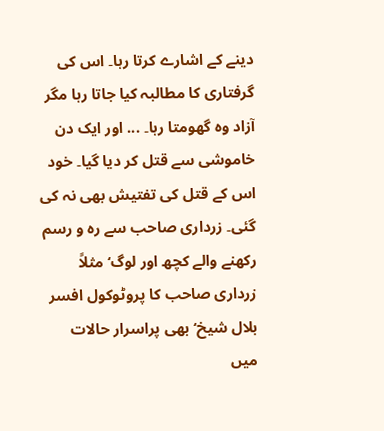دینے کے اشارے کرتا رہا۔ اس کی گرفتاری کا مطالبہ کیا جاتا رہا مگر آزاد وہ گھومتا رہا۔ ... اور ایک دن خاموشی سے قتل کر دیا گیا۔ خود اس کے قتل کی تفتیش بھی نہ کی گئی۔ زرداری صاحب سے رہ و رسم رکھنے والے کچھ اور لوگ‘ مثلاً زرداری صاحب کا پروٹوکول افسر بلال شیخ‘ بھی پراسرار حالات میں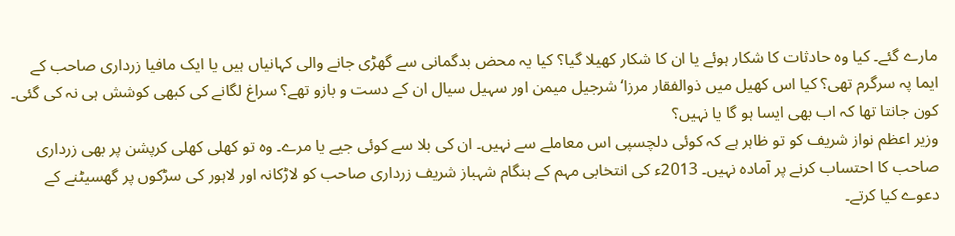مارے گئے۔ کیا وہ حادثات کا شکار ہوئے یا ان کا شکار کھیلا گیا؟ کیا یہ محض بدگمانی سے گھڑی جانے والی کہانیاں ہیں یا ایک مافیا زرداری صاحب کے ایما پہ سرگرم تھی؟ کیا اس کھیل میں ذوالفقار مرزا‘ شرجیل میمن اور سہیل سیال ان کے دست و بازو تھے؟ سراغ لگانے کی کبھی کوشش ہی نہ کی گئی۔ کون جانتا تھا کہ اب بھی ایسا ہو گا یا نہیں؟
وزیر اعظم نواز شریف کو تو ظاہر ہے کہ کوئی دلچسپی اس معاملے سے نہیں۔ ان کی بلا سے کوئی جیے یا مرے۔ وہ تو کھلی کھلی کرپشن پر بھی زرداری صاحب کا احتساب کرنے پر آمادہ نہیں۔ 2013ء کی انتخابی مہم کے ہنگام شہباز شریف زرداری صاحب کو لاڑکانہ اور لاہور کی سڑکوں پر گھسیٹنے کے دعوے کیا کرتے۔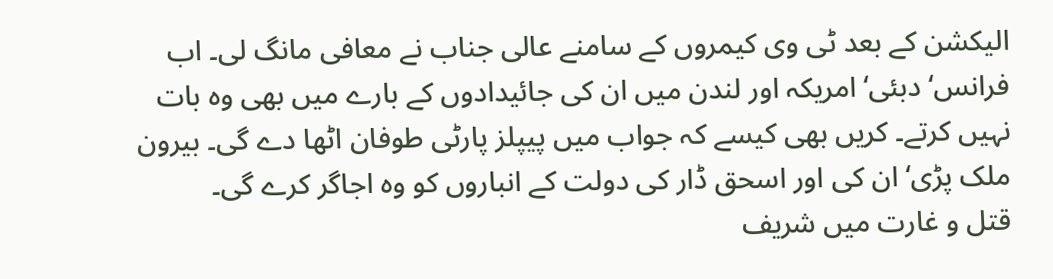الیکشن کے بعد ٹی وی کیمروں کے سامنے عالی جناب نے معافی مانگ لی۔ اب فرانس‘ دبئی‘ امریکہ اور لندن میں ان کی جائیدادوں کے بارے میں بھی وہ بات نہیں کرتے۔ کریں بھی کیسے کہ جواب میں پیپلز پارٹی طوفان اٹھا دے گی۔ بیرون ملک پڑی‘ ان کی اور اسحق ڈار کی دولت کے انباروں کو وہ اجاگر کرے گی۔
قتل و غارت میں شریف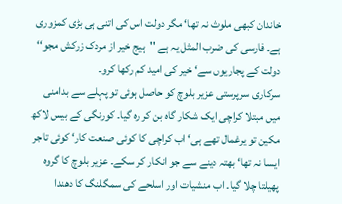خاندان کبھی ملوث نہ تھا‘ مگر دولت اس کی اتنی ہی بڑی کمزوری ہے۔ فارسی کی ضرب المثل یہ ہے ''ہیج خیر از مردک زرکش مجو‘‘ دولت کے پجاریوں سے‘ خیر کی امید کم رکھا کرو۔
سرکاری سرپرستی عزیر بلوچ کو حاصل ہوئی تو پہلے سے بدامنی میں مبتلا کراچی ایک شکار گاہ بن کر رہ گیا۔ کورنگی کے بیس لاکھ مکین تو یرغمال تھے ہی‘ اب کراچی کا کوئی صنعت کار‘ کوئی تاجر ایسا نہ تھا‘ بھتہ دینے سے جو انکار کر سکے۔ عزیر بلوچ کا گروہ پھیلتا چلا گیا۔ اب منشیات اور اسلحے کی سمگلنگ کا دھندا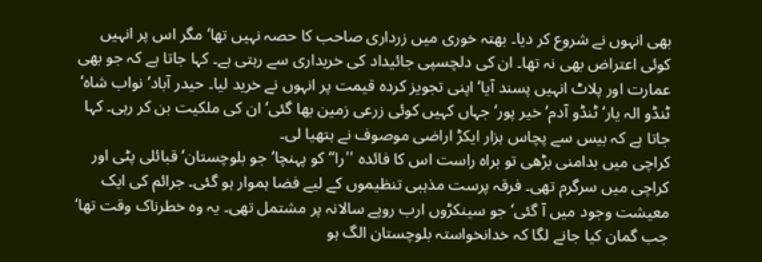بھی انہوں نے شروع کر دیا۔ بھتہ خوری میں زرداری صاحب کا حصہ نہیں تھا‘ مگر اس پر انہیں کوئی اعتراض بھی نہ تھا۔ ان کی دلچسپی جائیداد کی خریداری سے رہتی ہے۔ کہا جاتا ہے کہ جو بھی عمارت اور پلاٹ انہیں پسند آیا‘ اپنی تجویز کردہ قیمت پر انہوں نے خرید لیا۔ حیدر آباد‘ نواب شاہ‘ ٹنڈو الہ یار‘ ٹنڈو آدم‘ خیر پور‘ جہاں کہیں کوئی زرعی زمین بھا گئی‘ ان کی ملکیت بن کر رہی۔ کہا جاتا ہے کہ بیس سے پچاس ہزار ایکڑ اراضی موصوف نے ہتھیا لی۔
کراچی میں بدامنی بڑھی تو براہ راست اس کا فائدہ ''را‘‘ کو پہنچا‘ جو بلوچستان‘ قبائلی پٹی اور کراچی میں سرگرم تھی۔ فرقہ پرست مذہبی تنظیموں کے لیے فضا ہموار ہو گئی۔ جرائم کی ایک معیشت وجود میں آ گئی‘ جو سینکڑوں ارب روپے سالانہ پر مشتمل تھی۔ یہ وہ خطرناک وقت تھا‘ جب گمان کیا جانے لگا کہ خدانخواستہ بلوچستان الگ ہو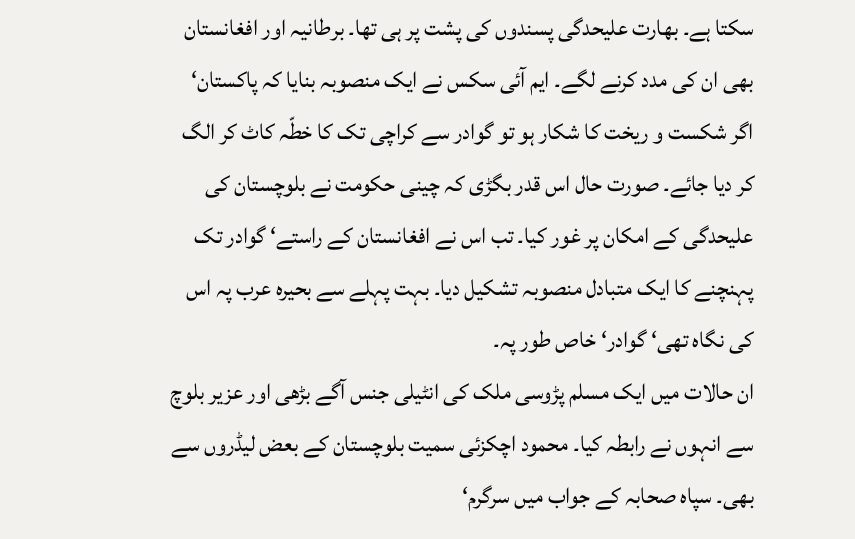سکتا ہے۔ بھارت علیحدگی پسندوں کی پشت پر ہی تھا۔ برطانیہ اور افغانستان بھی ان کی مدد کرنے لگے۔ ایم آئی سکس نے ایک منصوبہ بنایا کہ پاکستان‘ اگر شکست و ریخت کا شکار ہو تو گوادر سے کراچی تک کا خطّہ کاٹ کر الگ کر دیا جائے۔ صورت حال اس قدر بگڑی کہ چینی حکومت نے بلوچستان کی علیحدگی کے امکان پر غور کیا۔ تب اس نے افغانستان کے راستے‘ گوادر تک پہنچنے کا ایک متبادل منصوبہ تشکیل دیا۔ بہت پہلے سے بحیرہ عرب پہ اس کی نگاہ تھی‘ گوادر‘ خاص طور پہ۔
ان حالات میں ایک مسلم پڑوسی ملک کی انٹیلی جنس آگے بڑھی اور عزیر بلوچ سے انہوں نے رابطہ کیا۔ محمود اچکزئی سمیت بلوچستان کے بعض لیڈروں سے بھی۔ سپاہ صحابہ کے جواب میں سرگرم‘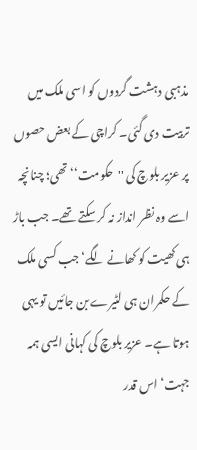مذہبی دہشت گردوں کو اسی ملک میں تربیت دی گئی۔ کراچی کے بعض حصوں پر عزیر بلوچ کی ''حکومت‘‘ تھی؛ چنانچہ اسے وہ نظر انداز نہ کر سکتے تھے۔ جب باڑ ہی کھیت کو کھانے لگے‘ جب کسی ملک کے حکمران ہی لٹیرے بن جائیں تو یہی ہوتا ہے۔ عزیر بلوچ کی کہانی ایسی ہمہ جہت‘ اس قدر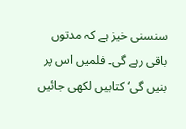سنسنی خیز ہے کہ مدتوں باقی رہے گی۔ فلمیں اس پر بنیں گی‘ کتابیں لکھی جائیں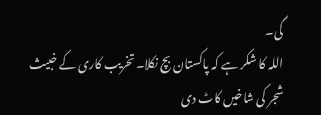گی۔
اللہ کا شکر ہے کہ پاکستان بچ نکلا۔ تخریب کاری کے خبیث شجر کی شاخیں کاٹ دی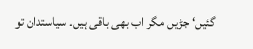گئیں‘ جڑیں مگر اب بھی باقی ہیں۔ سیاستدان تو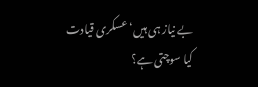بے نیاز ہی ہیں‘ عسکری قیادت کیا سوچتی ہے؟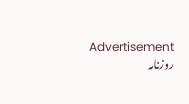Advertisement
روزنامہ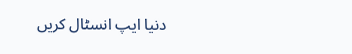دنیا ایپ انسٹال کریں